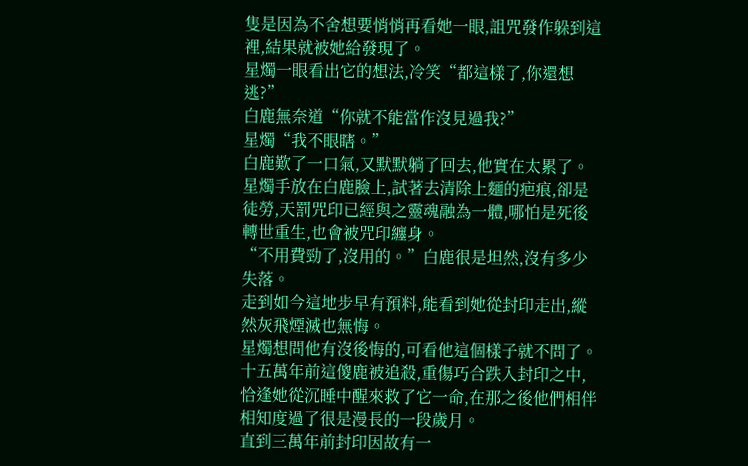隻是因為不舍想要悄悄再看她一眼,詛咒發作躲到這裡,結果就被她給發現了。
星燭一眼看出它的想法,冷笑“都這樣了,你還想逃?”
白鹿無奈道“你就不能當作沒見過我?”
星燭“我不眼瞎。”
白鹿歎了一口氣,又默默躺了回去,他實在太累了。
星燭手放在白鹿臉上,試著去清除上麵的疤痕,卻是徒勞,天罰咒印已經與之靈魂融為一體,哪怕是死後轉世重生,也會被咒印纏身。
“不用費勁了,沒用的。”白鹿很是坦然,沒有多少失落。
走到如今這地步早有預料,能看到她從封印走出,縱然灰飛煙滅也無悔。
星燭想問他有沒後悔的,可看他這個樣子就不問了。
十五萬年前這傻鹿被追殺,重傷巧合跌入封印之中,恰逢她從沉睡中醒來救了它一命,在那之後他們相伴相知度過了很是漫長的一段歲月。
直到三萬年前封印因故有一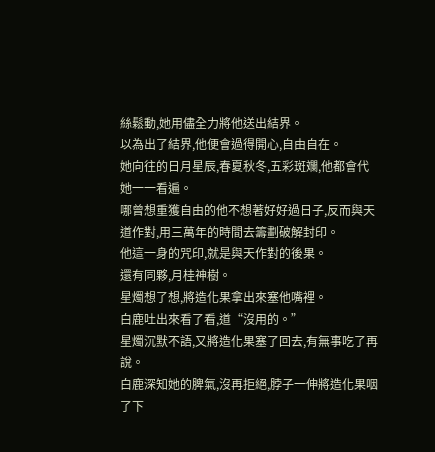絲鬆動,她用儘全力將他送出結界。
以為出了結界,他便會過得開心,自由自在。
她向往的日月星辰,春夏秋冬,五彩斑斕,他都會代她一一看遍。
哪曾想重獲自由的他不想著好好過日子,反而與天道作對,用三萬年的時間去籌劃破解封印。
他這一身的咒印,就是與天作對的後果。
還有同夥,月桂神樹。
星燭想了想,將造化果拿出來塞他嘴裡。
白鹿吐出來看了看,道“沒用的。”
星燭沉默不語,又將造化果塞了回去,有無事吃了再說。
白鹿深知她的脾氣,沒再拒絕,脖子一伸將造化果咽了下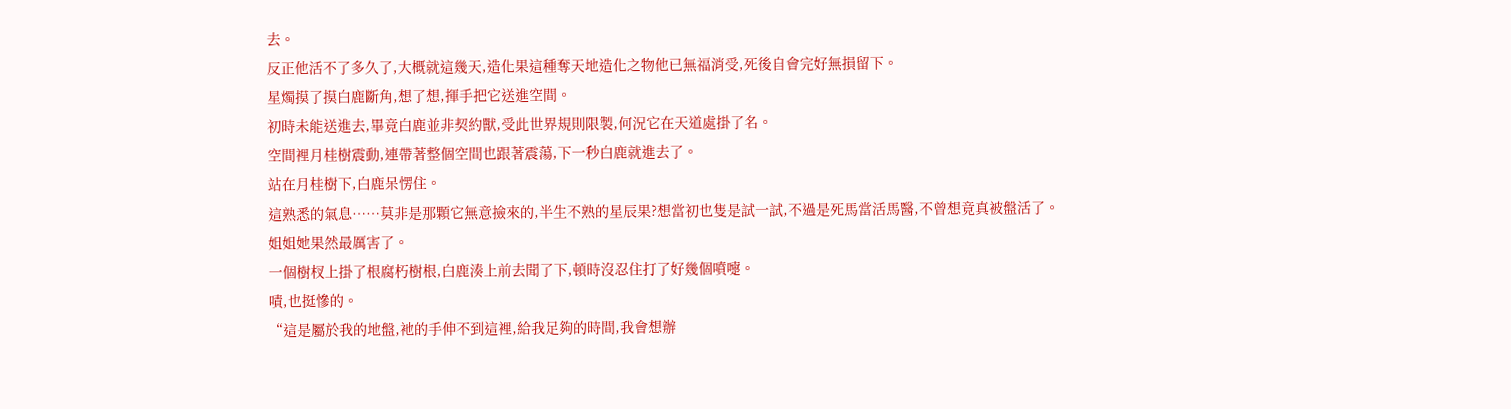去。
反正他活不了多久了,大概就這幾天,造化果這種奪天地造化之物他已無福消受,死後自會完好無損留下。
星燭摸了摸白鹿斷角,想了想,揮手把它送進空間。
初時未能送進去,畢竟白鹿並非契約獸,受此世界規則限製,何況它在天道處掛了名。
空間裡月桂樹震動,連帶著整個空間也跟著震蕩,下一秒白鹿就進去了。
站在月桂樹下,白鹿呆愣住。
這熟悉的氣息……莫非是那顆它無意撿來的,半生不熟的星辰果?想當初也隻是試一試,不過是死馬當活馬醫,不曾想竟真被盤活了。
姐姐她果然最厲害了。
一個樹杈上掛了根腐朽樹根,白鹿湊上前去聞了下,頓時沒忍住打了好幾個噴嚏。
嘖,也挺慘的。
“這是屬於我的地盤,衪的手伸不到這裡,給我足夠的時間,我會想辦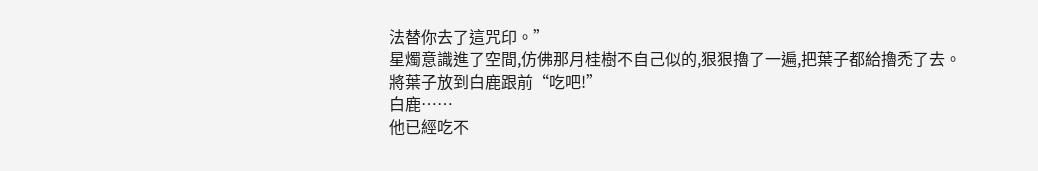法替你去了這咒印。”
星燭意識進了空間,仿佛那月桂樹不自己似的,狠狠擼了一遍,把葉子都給擼禿了去。
將葉子放到白鹿跟前“吃吧!”
白鹿……
他已經吃不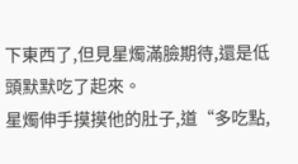下東西了,但見星燭滿臉期待,還是低頭默默吃了起來。
星燭伸手摸摸他的肚子,道“多吃點,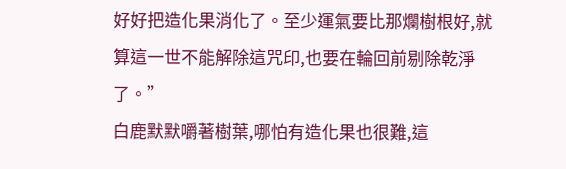好好把造化果消化了。至少運氣要比那爛樹根好,就算這一世不能解除這咒印,也要在輪回前剔除乾淨了。”
白鹿默默嚼著樹葉,哪怕有造化果也很難,這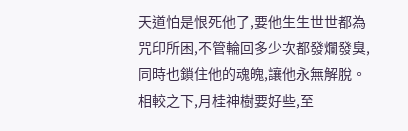天道怕是恨死他了,要他生生世世都為咒印所困,不管輪回多少次都發爛發臭,同時也鎖住他的魂魄,讓他永無解脫。
相較之下,月桂神樹要好些,至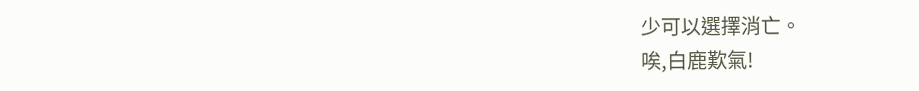少可以選擇消亡。
唉,白鹿歎氣!